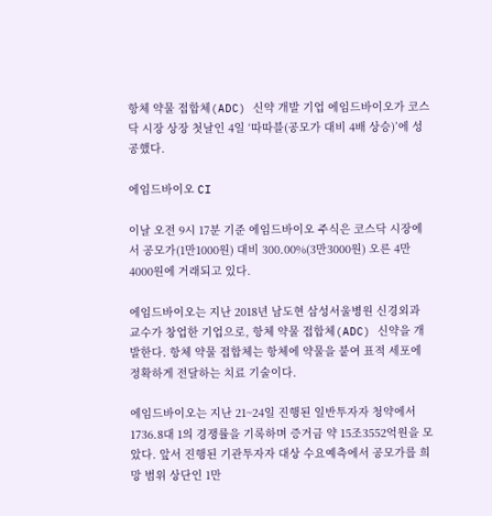항체 약물 접합체(ADC) 신약 개발 기업 에임드바이오가 코스닥 시장 상장 첫날인 4일 ‘따따블(공모가 대비 4배 상승)’에 성공했다.

에임드바이오 CI

이날 오전 9시 17분 기준 에임드바이오 주식은 코스닥 시장에서 공모가(1만1000원) 대비 300.00%(3만3000원) 오른 4만4000원에 거래되고 있다.

에임드바이오는 지난 2018년 남도현 삼성서울병원 신경외과 교수가 창업한 기업으로, 항체 약물 접합체(ADC) 신약을 개발한다. 항체 약물 접합체는 항체에 약물을 붙여 표적 세포에 정확하게 전달하는 치료 기술이다.

에임드바이오는 지난 21~24일 진행된 일반투자자 청약에서 1736.8대 1의 경쟁률을 기록하며 증거금 약 15조3552억원을 모았다. 앞서 진행된 기관투자자 대상 수요예측에서 공모가를 희망 범위 상단인 1만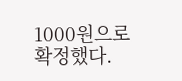1000원으로 확정했다.